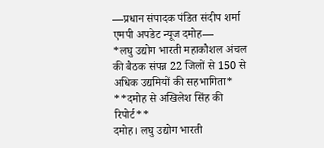—प्रधान संपादक पंडित संदीप शर्मा एमपी अपडेट न्यूज दमोह—
*लघु उद्योग भारती महाकौशल अंचल की बैठक संपन्न 22 जिलों से 150 से अधिक उद्यमियों की सहभागिता*
**दमोह से अखिलेश सिंह की रिपोर्ट**
दमोह। लघु उद्योग भारती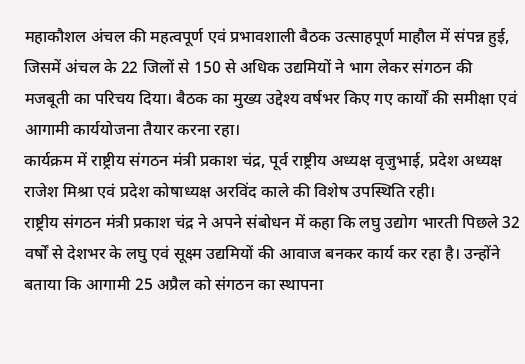महाकौशल अंचल की महत्वपूर्ण एवं प्रभावशाली बैठक उत्साहपूर्ण माहौल में संपन्न हुई, जिसमें अंचल के 22 जिलों से 150 से अधिक उद्यमियों ने भाग लेकर संगठन की मजबूती का परिचय दिया। बैठक का मुख्य उद्देश्य वर्षभर किए गए कार्यों की समीक्षा एवं आगामी कार्ययोजना तैयार करना रहा।
कार्यक्रम में राष्ट्रीय संगठन मंत्री प्रकाश चंद्र, पूर्व राष्ट्रीय अध्यक्ष वृजुभाई, प्रदेश अध्यक्ष राजेश मिश्रा एवं प्रदेश कोषाध्यक्ष अरविंद काले की विशेष उपस्थिति रही।
राष्ट्रीय संगठन मंत्री प्रकाश चंद्र ने अपने संबोधन में कहा कि लघु उद्योग भारती पिछले 32 वर्षों से देशभर के लघु एवं सूक्ष्म उद्यमियों की आवाज बनकर कार्य कर रहा है। उन्होंने बताया कि आगामी 25 अप्रैल को संगठन का स्थापना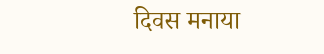दिवस मनाया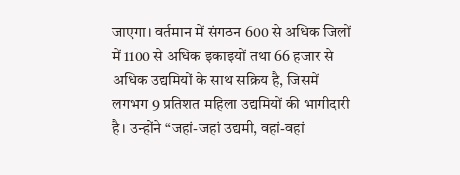जाएगा। वर्तमान में संगठन 600 से अधिक जिलों में 1100 से अधिक इकाइयों तथा 66 हजार से अधिक उद्यमियों के साथ सक्रिय है, जिसमें लगभग 9 प्रतिशत महिला उद्यमियों की भागीदारी है। उन्होंने “जहां-जहां उद्यमी, वहां-वहां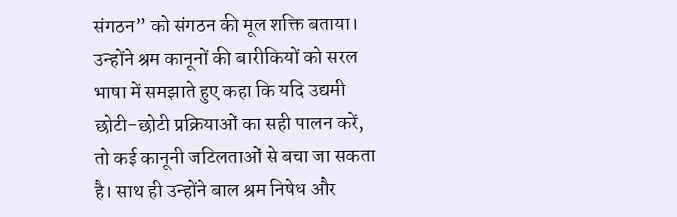संगठन” को संगठन की मूल शक्ति बताया।
उन्होंने श्रम कानूनों की बारीकियों को सरल भाषा में समझाते हुए कहा कि यदि उद्यमी छोटी-छोटी प्रक्रियाओं का सही पालन करें, तो कई कानूनी जटिलताओं से बचा जा सकता है। साथ ही उन्होंने बाल श्रम निषेध और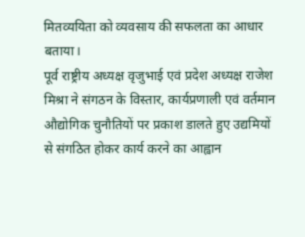मितव्ययिता को व्यवसाय की सफलता का आधार बताया।
पूर्व राष्ट्रीय अध्यक्ष वृजुभाई एवं प्रदेश अध्यक्ष राजेश मिश्रा ने संगठन के विस्तार, कार्यप्रणाली एवं वर्तमान औद्योगिक चुनौतियों पर प्रकाश डालते हुए उद्यमियों से संगठित होकर कार्य करने का आह्वान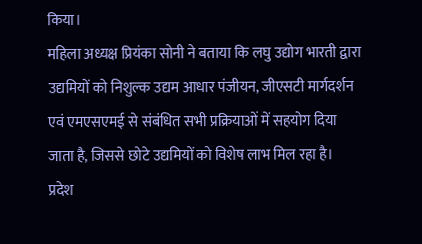किया।
महिला अध्यक्ष प्रियंका सोनी ने बताया कि लघु उद्योग भारती द्वारा उद्यमियों को निशुल्क उद्यम आधार पंजीयन, जीएसटी मार्गदर्शन एवं एमएसएमई से संबंधित सभी प्रक्रियाओं में सहयोग दिया जाता है, जिससे छोटे उद्यमियों को विशेष लाभ मिल रहा है।
प्रदेश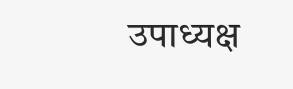उपाध्यक्ष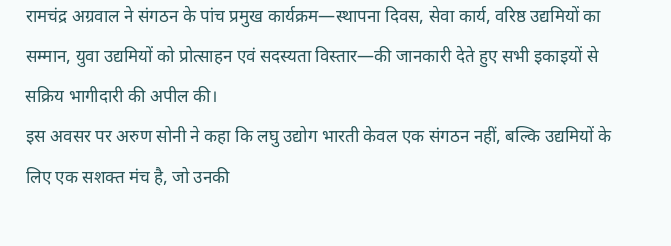रामचंद्र अग्रवाल ने संगठन के पांच प्रमुख कार्यक्रम—स्थापना दिवस, सेवा कार्य, वरिष्ठ उद्यमियों का सम्मान, युवा उद्यमियों को प्रोत्साहन एवं सदस्यता विस्तार—की जानकारी देते हुए सभी इकाइयों से सक्रिय भागीदारी की अपील की।
इस अवसर पर अरुण सोनी ने कहा कि लघु उद्योग भारती केवल एक संगठन नहीं, बल्कि उद्यमियों के लिए एक सशक्त मंच है, जो उनकी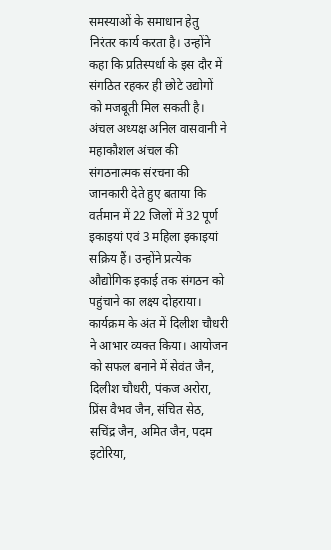समस्याओं के समाधान हेतु निरंतर कार्य करता है। उन्होंने कहा कि प्रतिस्पर्धा के इस दौर में संगठित रहकर ही छोटे उद्योगों को मजबूती मिल सकती है।
अंचल अध्यक्ष अनिल वासवानी ने महाकौशल अंचल की संगठनात्मक संरचना की जानकारी देते हुए बताया कि वर्तमान में 22 जिलों में 32 पूर्ण इकाइयां एवं 3 महिला इकाइयां सक्रिय हैं। उन्होंने प्रत्येक औद्योगिक इकाई तक संगठन को पहुंचाने का लक्ष्य दोहराया।
कार्यक्रम के अंत में दिलीश चौधरी ने आभार व्यक्त किया। आयोजन को सफल बनाने में सेवंत जैन, दिलीश चौधरी, पंकज अरोरा, प्रिंस वैभव जैन, संचित सेठ, सचिंद्र जैन, अमित जैन, पदम इटोरिया,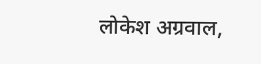लोकेश अग्रवाल,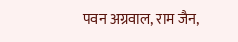पवन अग्रवाल, राम जैन,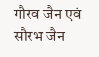गौरव जैन एवं सौरभ जैन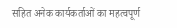सहित अनेक कार्यकर्ताओं का महत्वपूर्ण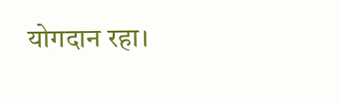योगदान रहा।